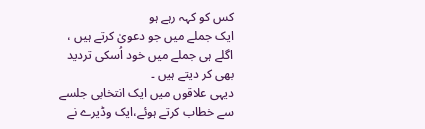کس کو کہہ رہے ہو
ایک جملے میں جو دعویٰ کرتے ہیں ، اگلے ہی جملے میں خود اُسکی تردید بھی کر دیتے ہیں ۔
دیہی علاقوں میں ایک انتخابی جلسے سے خطاب کرتے ہوئے،ایک وڈیرے نے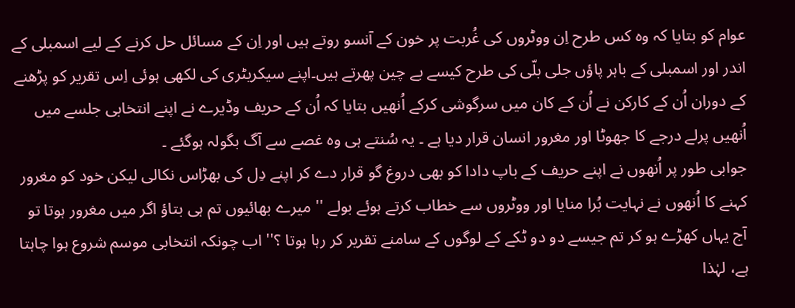عوام کو بتایا کہ وہ کس طرح اِن ووٹروں کی غُربت پر خون کے آنسو روتے ہیں اور اِن کے مسائل حل کرنے کے لیے اسمبلی کے اندر اور اسمبلی کے باہر پاؤں جلی بلّی کی طرح کیسے بے چین پھرتے ہیں۔اپنے سیکریٹری کی لکھی ہوئی اِس تقریر کو پڑھنے کے دوران اُن کے کارکن نے اُن کے کان میں سرگوشی کرکے اُنھیں بتایا کہ اُن کے حریف وڈیرے نے اپنے انتخابی جلسے میں اُنھیں پرلے درجے کا جھوٹا اور مغرور انسان قرار دیا ہے ۔ یہ سُنتے ہی وہ غصے سے آگ بگولہ ہوگئے ۔
جوابی طور پر اُنھوں نے اپنے حریف کے باپ دادا کو بھی دروغ گو قرار دے کر اپنے دِل کی بھڑاس نکالی لیکن خود کو مغرور کہنے کا اُنھوں نے نہایت بُرا منایا اور ووٹروں سے خطاب کرتے ہوئے بولے '' میرے بھائیوں تم ہی بتاؤ اگر میں مغرور ہوتا تو آج یہاں کھڑے ہو کر تم جیسے دو دو ٹکے کے لوگوں کے سامنے تقریر کر رہا ہوتا ؟'' اب چونکہ انتخابی موسم شروع ہوا چاہتا ہے، لہٰذا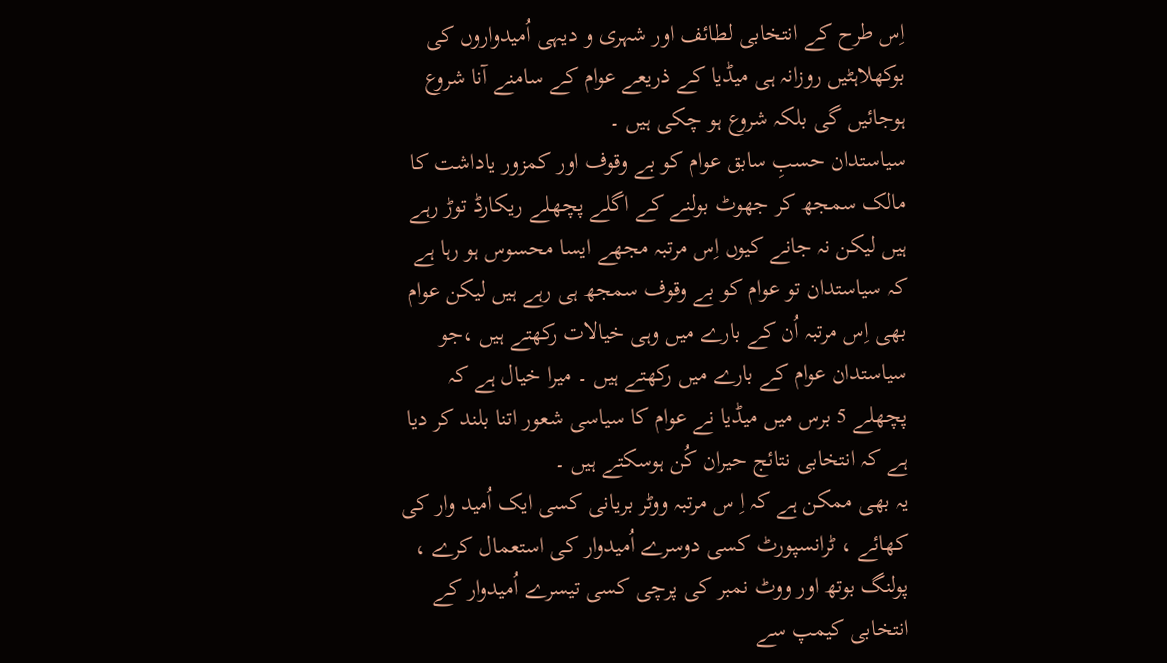اِس طرح کے انتخابی لطائف اور شہری و دیہی اُمیدواروں کی بوکھلاہٹیں روزانہ ہی میڈیا کے ذریعے عوام کے سامنے آنا شروع ہوجائیں گی بلکہ شروع ہو چکی ہیں ۔
سیاستدان حسبِ سابق عوام کو بے وقوف اور کمزور یاداشت کا مالک سمجھ کر جھوٹ بولنے کے اگلے پچھلے ریکارڈ توڑ رہے ہیں لیکن نہ جانے کیوں اِس مرتبہ مجھے ایسا محسوس ہو رہا ہے کہ سیاستدان تو عوام کو بے وقوف سمجھ ہی رہے ہیں لیکن عوام بھی اِس مرتبہ اُن کے بارے میں وہی خیالات رکھتے ہیں ،جو سیاستدان عوام کے بارے میں رکھتے ہیں ۔ میرا خیال ہے کہ پچھلے 5 برس میں میڈیا نے عوام کا سیاسی شعور اتنا بلند کر دیا ہے کہ انتخابی نتائج حیران کُن ہوسکتے ہیں ۔
یہ بھی ممکن ہے کہ اِ س مرتبہ ووٹر بریانی کسی ایک اُمید وار کی کھائے ، ٹرانسپورٹ کسی دوسرے اُمیدوار کی استعمال کرے ، پولنگ بوتھ اور ووٹ نمبر کی پرچی کسی تیسرے اُمیدوار کے انتخابی کیمپ سے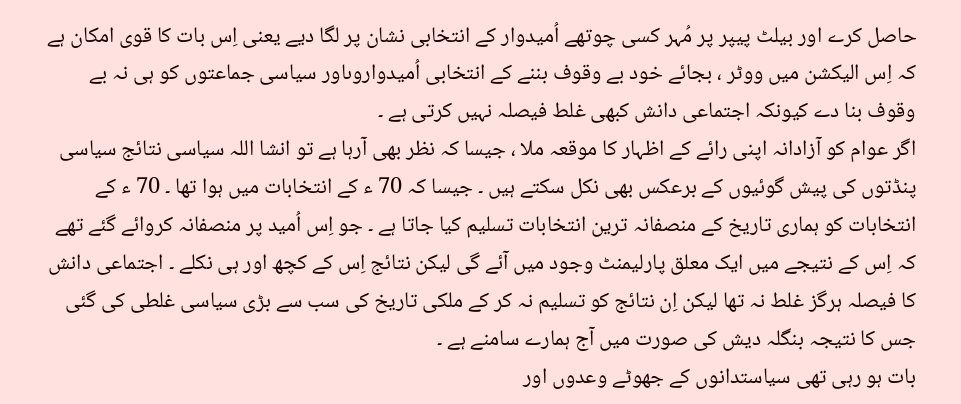حاصل کرے اور بیلٹ پیپر پر مُہر کسی چوتھے اُمیدوار کے انتخابی نشان پر لگا دیے یعنی اِس بات کا قوی امکان ہے کہ اِس الیکشن میں ووٹر ، بجائے خود بے وقوف بننے کے انتخابی اُمیدواروںاور سیاسی جماعتوں کو ہی نہ بے وقوف بنا دے کیونکہ اجتماعی دانش کبھی غلط فیصلہ نہیں کرتی ہے ۔
اگر عوام کو آزادانہ اپنی رائے کے اظہار کا موقعہ ملا ، جیسا کہ نظر بھی آرہا ہے تو انشا اللہ سیاسی نتائج سیاسی پنڈتوں کی پیش گوئیوں کے برعکس بھی نکل سکتے ہیں ۔ جیسا کہ 70 ء کے انتخابات میں ہوا تھا ۔ 70 ء کے انتخابات کو ہماری تاریخ کے منصفانہ ترین انتخابات تسلیم کیا جاتا ہے ۔ جو اِس اُمید پر منصفانہ کروائے گئے تھے کہ اِس کے نتیجے میں ایک معلق پارلیمنٹ وجود میں آئے گی لیکن نتائج اِس کے کچھ اور ہی نکلے ۔ اجتماعی دانش کا فیصلہ ہرگز غلط نہ تھا لیکن اِن نتائج کو تسلیم نہ کر کے ملکی تاریخ کی سب سے بڑی سیاسی غلطی کی گئی جس کا نتیجہ بنگلہ دیش کی صورت میں آج ہمارے سامنے ہے ۔
بات ہو رہی تھی سیاستدانوں کے جھوٹے وعدوں اور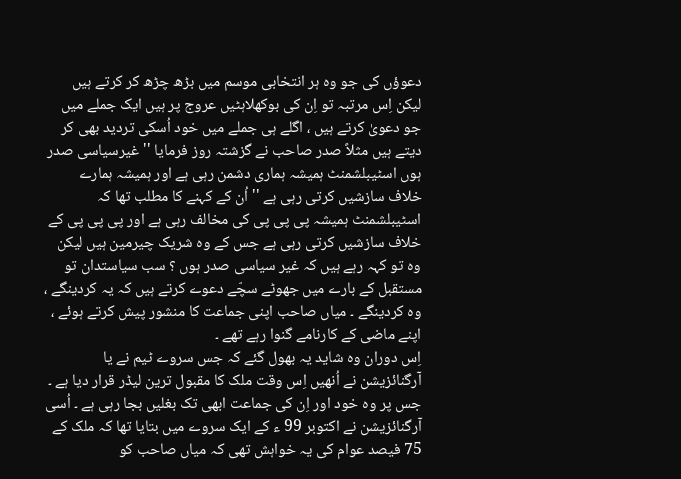دعوؤں کی جو وہ ہر انتخابی موسم میں بڑھ چڑھ کر کرتے ہیں لیکن اِس مرتبہ تو اِن کی بوکھلاہٹیں عروج پر ہیں ایک جملے میں جو دعویٰ کرتے ہیں ، اگلے ہی جملے میں خود اُسکی تردید بھی کر دیتے ہیں مثلاً صدر صاحب نے گزشتہ روز فرمایا '' غیرسیاسی صدر ہوں اسٹیبلشمنٹ ہمیشہ ہماری دشمن رہی ہے اور ہمیشہ ہمارے خلاف سازشیں کرتی رہی ہے '' اُن کے کہنے کا مطلب تھا کہ اسٹیبلشمنٹ ہمیشہ پی پی پی کی مخالف رہی ہے اور پی پی پی کے خلاف سازشیں کرتی رہی ہے جس کے وہ شریک چیرمین ہیں لیکن وہ تو کہہ رہے ہیں کہ غیر سیاسی صدر ہوں ؟ سب سیاستدان تو مستقبل کے بارے میں جھوٹے سچّے دعوے کرتے ہیں کہ یہ کردینگے ، وہ کردینگے ۔ میاں صاحب اپنی جماعت کا منشور پیش کرتے ہوئے ، اپنے ماضی کے کارنامے گنوا رہے تھے ۔
اِس دوران وہ شاید یہ بھول گئے کہ جس سروے ٹیم نے یا آرگنائزیشن نے اُنھیں اِس وقت ملک کا مقبول ترین لیڈر قرار دیا ہے ۔ جس پر وہ خود اور اِن کی جماعت ابھی تک بغلیں بجا رہی ہے ۔ اُسی آرگنائزیشن نے اکتوبر 99 ء کے ایک سروے میں بتایا تھا کہ ملک کے 75 فیصد عوام کی یہ خواہش تھی کہ میاں صاحب کو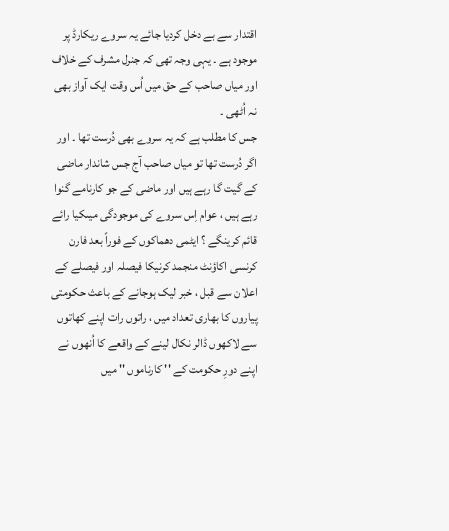اقتدار سے بے دخل کردیا جائے یہ سروے ریکارڈ پر موجود ہے ۔ یہی وجہ تھی کہ جنرل مشرف کے خلاف اور میاں صاحب کے حق میں اُس وقت ایک آواز بھی نہ اُٹھی ۔
جس کا مطلب ہے کہ یہ سروے بھی دُرست تھا ۔ اور اگر دُرست تھا تو میاں صاحب آج جس شاندار ماضی کے گیت گا رہے ہیں اور ماضی کے جو کارنامے گنوا رہے ہیں ، عوام اِس سروے کی موجودگی میںکیا رائے قائم کرینگے ؟ ایٹمی دھماکوں کے فوراً بعد فارن کرنسی اکاؤنٹ منجمد کرنیکا فیصلہ اور فیصلے کے اعلان سے قبل ، خبر لیک ہوجانے کے باعث حکومتی پیاروں کا بھاری تعداد میں ، راتوں رات اپنے کھاتوں سے لاکھوں ڈالر نکال لینے کے واقعے کا اُنھوں نے اپنے دورِ حکومت کے '' کارناموں '' میں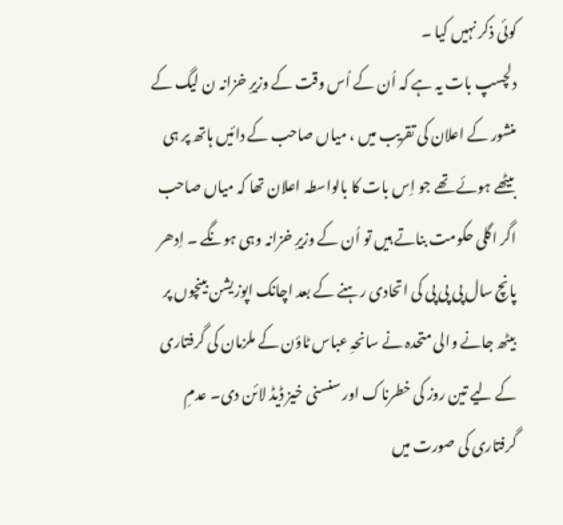کوئی ذکر نہیں کیا ۔
دلچسپ بات یہ ہے کہ اُن کے اُس وقت کے وزیرِ خزانہ ن لیگ کے منشور کے اعلان کی تقریب میں ، میاں صاحب کے دائیں ہاتھ پر ہی بیٹھے ہوئے تھے جو اِس بات کا بالواسطہ اعلان تھا کہ میاں صاحب اگر اگلی حکومت بناتے ہیں تو اُن کے وزیرِ خزانہ وہی ہونگے ۔ اِدھر پانچ سال پی پی پی کی اتحادی رہنے کے بعد اچانک اپوزیشن بینچوں پر بیٹھ جانے والی متحدہ نے سانحہِ عباس ٹاؤن کے ملزمان کی گرفتاری کے لیے تین روز کی خطرناک اور سنسنی خیز ڈیڈ لائن دی۔ عدمِ گرفتاری کی صورت میں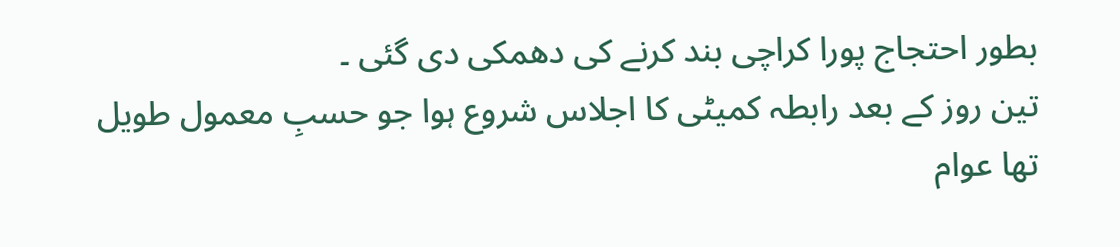بطور احتجاج پورا کراچی بند کرنے کی دھمکی دی گئی ۔
تین روز کے بعد رابطہ کمیٹی کا اجلاس شروع ہوا جو حسبِ معمول طویل تھا عوام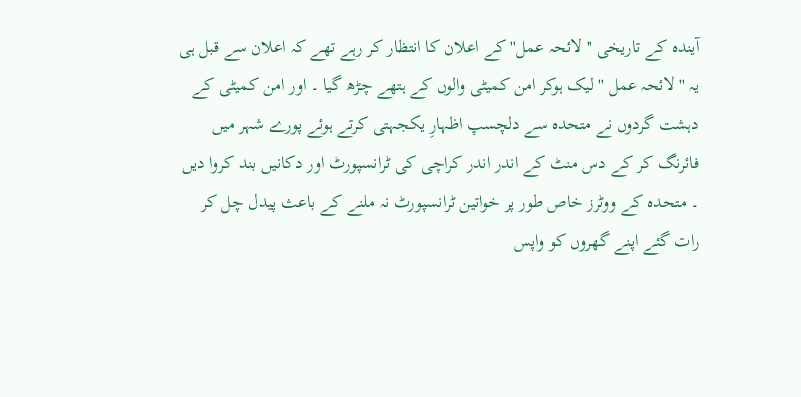آیندہ کے تاریخی '' لائحہ عمل'' کے اعلان کا انتظار کر رہے تھے کہ اعلان سے قبل ہی یہ '' لائحہ عمل '' لیک ہوکر امن کمیٹی والوں کے ہتھے چڑھ گیا ۔ اور امن کمیٹی کے دہشت گردوں نے متحدہ سے دلچسپ اظہارِ یکجہتی کرتے ہوئے پورے شہر میں فائرنگ کر کے دس منٹ کے اندر اندر کراچی کی ٹرانسپورٹ اور دکانیں بند کروا دیں ۔ متحدہ کے ووٹرز خاص طور پر خواتین ٹرانسپورٹ نہ ملنے کے باعث پیدل چل کر رات گئے اپنے گھروں کو واپس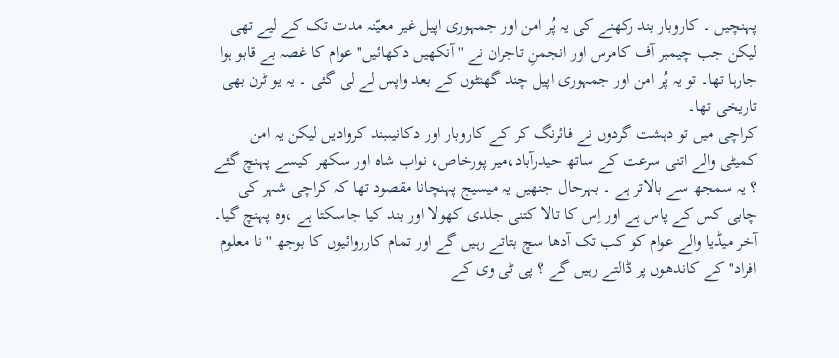پہنچیں ۔ کاروبار بند رکھنے کی یہ پُر امن اور جمہوری اپیل غیر معیّنہ مدت تک کے لیے تھی لیکن جب چیمبر آف کامرس اور انجمنِ تاجران نے '' آنکھیں دکھائیں'' عوام کا غصہ بے قابو ہوا جارہا تھا۔ تو یہ پُر امن اور جمہوری اپیل چند گھنٹوں کے بعد واپس لے لی گئی ۔ یہ یو ٹرن بھی تاریخی تھا۔
کراچی میں تو دہشت گردوں نے فائرنگ کر کے کاروبار اور دکانیںبند کروادیں لیکن یہ امن کمیٹی والے اتنی سرعت کے ساتھ حیدرآباد،میر پورخاص، نواب شاہ اور سکھر کیسے پہنچ گئے ؟ یہ سمجھ سے بالاتر ہے ۔ بہرحال جنھیں یہ میسیج پہنچانا مقصود تھا کہ کراچی شہر کی چابی کس کے پاس ہے اور اِس کا تالا کتنی جلدی کھولا اور بند کیا جاسکتا ہے ،وہ پہنچ گیا۔ آخر میڈیا والے عوام کو کب تک آدھا سچ بتاتے رہیں گے اور تمام کارروائیوں کا بوجھ '' نا معلوم افراد'' کے کاندھوں پر ڈالتے رہیں گے ؟ پی ٹی وی کے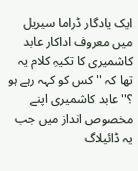ایک یادگار ڈراما سیریل میں معروف اداکار عابد کاشمیری کا تکیہِ کلام یہ تھا کہ '' کس کو کہہ رہے ہو ؟'' عابد کاشمیری اپنے مخصوص انداز میں جب یہ ڈائیلاگ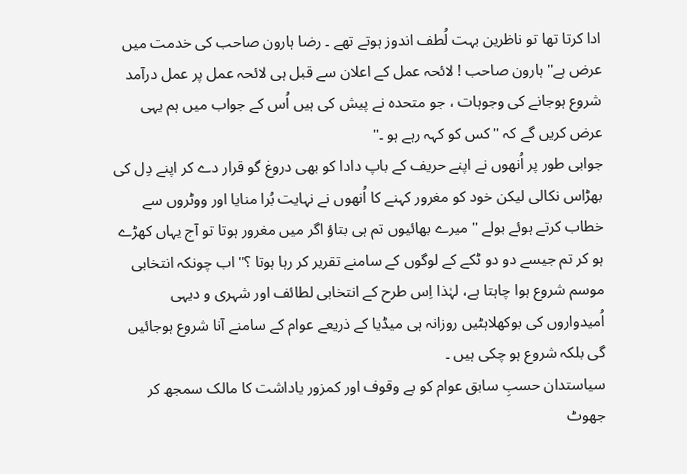ادا کرتا تھا تو ناظرین بہت لُطف اندوز ہوتے تھے ۔ رضا ہارون صاحب کی خدمت میں عرض ہے'' ہارون صاحب ! لائحہ عمل کے اعلان سے قبل ہی لائحہ عمل پر عمل درآمد شروع ہوجانے کی وجوہات ، جو متحدہ نے پیش کی ہیں اُس کے جواب میں ہم یہی عرض کریں گے کہ ''کس کو کہہ رہے ہو ۔''
جوابی طور پر اُنھوں نے اپنے حریف کے باپ دادا کو بھی دروغ گو قرار دے کر اپنے دِل کی بھڑاس نکالی لیکن خود کو مغرور کہنے کا اُنھوں نے نہایت بُرا منایا اور ووٹروں سے خطاب کرتے ہوئے بولے '' میرے بھائیوں تم ہی بتاؤ اگر میں مغرور ہوتا تو آج یہاں کھڑے ہو کر تم جیسے دو دو ٹکے کے لوگوں کے سامنے تقریر کر رہا ہوتا ؟'' اب چونکہ انتخابی موسم شروع ہوا چاہتا ہے، لہٰذا اِس طرح کے انتخابی لطائف اور شہری و دیہی اُمیدواروں کی بوکھلاہٹیں روزانہ ہی میڈیا کے ذریعے عوام کے سامنے آنا شروع ہوجائیں گی بلکہ شروع ہو چکی ہیں ۔
سیاستدان حسبِ سابق عوام کو بے وقوف اور کمزور یاداشت کا مالک سمجھ کر جھوٹ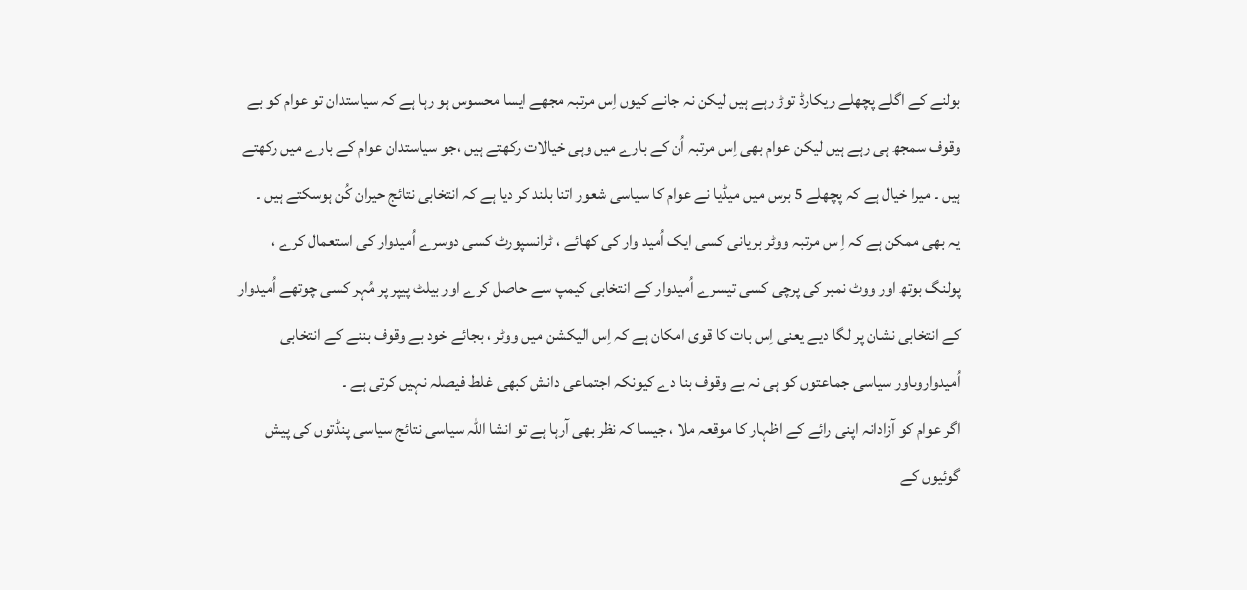بولنے کے اگلے پچھلے ریکارڈ توڑ رہے ہیں لیکن نہ جانے کیوں اِس مرتبہ مجھے ایسا محسوس ہو رہا ہے کہ سیاستدان تو عوام کو بے وقوف سمجھ ہی رہے ہیں لیکن عوام بھی اِس مرتبہ اُن کے بارے میں وہی خیالات رکھتے ہیں ،جو سیاستدان عوام کے بارے میں رکھتے ہیں ۔ میرا خیال ہے کہ پچھلے 5 برس میں میڈیا نے عوام کا سیاسی شعور اتنا بلند کر دیا ہے کہ انتخابی نتائج حیران کُن ہوسکتے ہیں ۔
یہ بھی ممکن ہے کہ اِ س مرتبہ ووٹر بریانی کسی ایک اُمید وار کی کھائے ، ٹرانسپورٹ کسی دوسرے اُمیدوار کی استعمال کرے ، پولنگ بوتھ اور ووٹ نمبر کی پرچی کسی تیسرے اُمیدوار کے انتخابی کیمپ سے حاصل کرے اور بیلٹ پیپر پر مُہر کسی چوتھے اُمیدوار کے انتخابی نشان پر لگا دیے یعنی اِس بات کا قوی امکان ہے کہ اِس الیکشن میں ووٹر ، بجائے خود بے وقوف بننے کے انتخابی اُمیدواروںاور سیاسی جماعتوں کو ہی نہ بے وقوف بنا دے کیونکہ اجتماعی دانش کبھی غلط فیصلہ نہیں کرتی ہے ۔
اگر عوام کو آزادانہ اپنی رائے کے اظہار کا موقعہ ملا ، جیسا کہ نظر بھی آرہا ہے تو انشا اللہ سیاسی نتائج سیاسی پنڈتوں کی پیش گوئیوں کے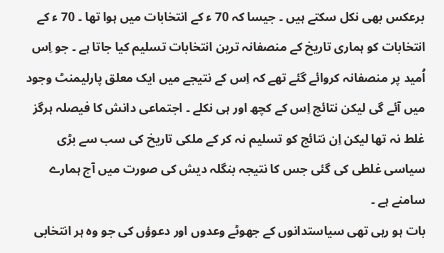برعکس بھی نکل سکتے ہیں ۔ جیسا کہ 70 ء کے انتخابات میں ہوا تھا ۔ 70 ء کے انتخابات کو ہماری تاریخ کے منصفانہ ترین انتخابات تسلیم کیا جاتا ہے ۔ جو اِس اُمید پر منصفانہ کروائے گئے تھے کہ اِس کے نتیجے میں ایک معلق پارلیمنٹ وجود میں آئے گی لیکن نتائج اِس کے کچھ اور ہی نکلے ۔ اجتماعی دانش کا فیصلہ ہرگز غلط نہ تھا لیکن اِن نتائج کو تسلیم نہ کر کے ملکی تاریخ کی سب سے بڑی سیاسی غلطی کی گئی جس کا نتیجہ بنگلہ دیش کی صورت میں آج ہمارے سامنے ہے ۔
بات ہو رہی تھی سیاستدانوں کے جھوٹے وعدوں اور دعوؤں کی جو وہ ہر انتخابی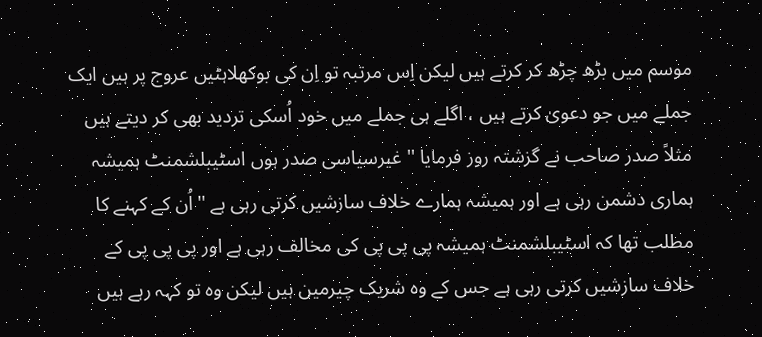موسم میں بڑھ چڑھ کر کرتے ہیں لیکن اِس مرتبہ تو اِن کی بوکھلاہٹیں عروج پر ہیں ایک جملے میں جو دعویٰ کرتے ہیں ، اگلے ہی جملے میں خود اُسکی تردید بھی کر دیتے ہیں مثلاً صدر صاحب نے گزشتہ روز فرمایا '' غیرسیاسی صدر ہوں اسٹیبلشمنٹ ہمیشہ ہماری دشمن رہی ہے اور ہمیشہ ہمارے خلاف سازشیں کرتی رہی ہے '' اُن کے کہنے کا مطلب تھا کہ اسٹیبلشمنٹ ہمیشہ پی پی پی کی مخالف رہی ہے اور پی پی پی کے خلاف سازشیں کرتی رہی ہے جس کے وہ شریک چیرمین ہیں لیکن وہ تو کہہ رہے ہیں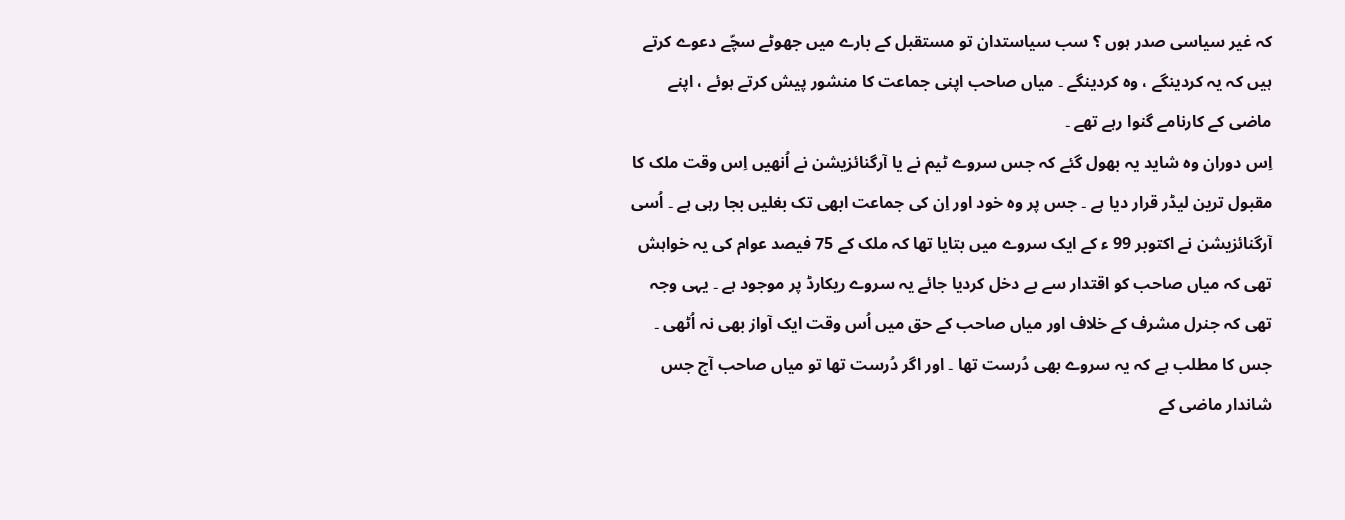کہ غیر سیاسی صدر ہوں ؟ سب سیاستدان تو مستقبل کے بارے میں جھوٹے سچّے دعوے کرتے ہیں کہ یہ کردینگے ، وہ کردینگے ۔ میاں صاحب اپنی جماعت کا منشور پیش کرتے ہوئے ، اپنے ماضی کے کارنامے گنوا رہے تھے ۔
اِس دوران وہ شاید یہ بھول گئے کہ جس سروے ٹیم نے یا آرگنائزیشن نے اُنھیں اِس وقت ملک کا مقبول ترین لیڈر قرار دیا ہے ۔ جس پر وہ خود اور اِن کی جماعت ابھی تک بغلیں بجا رہی ہے ۔ اُسی آرگنائزیشن نے اکتوبر 99 ء کے ایک سروے میں بتایا تھا کہ ملک کے 75 فیصد عوام کی یہ خواہش تھی کہ میاں صاحب کو اقتدار سے بے دخل کردیا جائے یہ سروے ریکارڈ پر موجود ہے ۔ یہی وجہ تھی کہ جنرل مشرف کے خلاف اور میاں صاحب کے حق میں اُس وقت ایک آواز بھی نہ اُٹھی ۔
جس کا مطلب ہے کہ یہ سروے بھی دُرست تھا ۔ اور اگر دُرست تھا تو میاں صاحب آج جس شاندار ماضی کے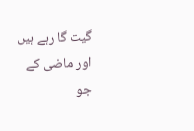گیت گا رہے ہیں اور ماضی کے جو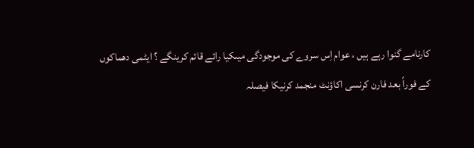کارنامے گنوا رہے ہیں ، عوام اِس سروے کی موجودگی میںکیا رائے قائم کرینگے ؟ ایٹمی دھماکوں کے فوراً بعد فارن کرنسی اکاؤنٹ منجمد کرنیکا فیصلہ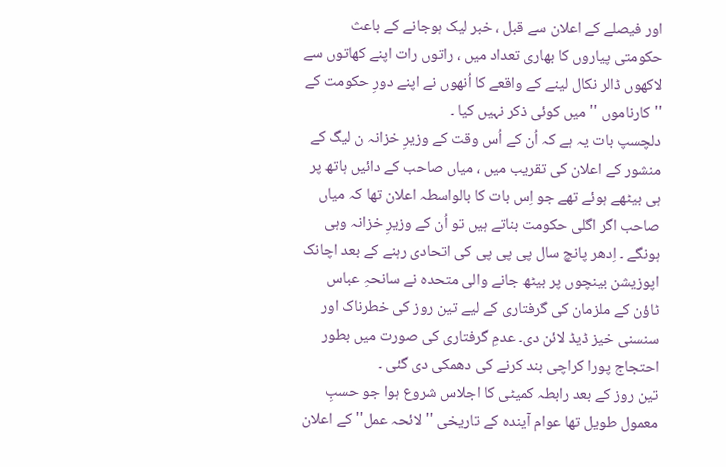اور فیصلے کے اعلان سے قبل ، خبر لیک ہوجانے کے باعث حکومتی پیاروں کا بھاری تعداد میں ، راتوں رات اپنے کھاتوں سے لاکھوں ڈالر نکال لینے کے واقعے کا اُنھوں نے اپنے دورِ حکومت کے '' کارناموں '' میں کوئی ذکر نہیں کیا ۔
دلچسپ بات یہ ہے کہ اُن کے اُس وقت کے وزیرِ خزانہ ن لیگ کے منشور کے اعلان کی تقریب میں ، میاں صاحب کے دائیں ہاتھ پر ہی بیٹھے ہوئے تھے جو اِس بات کا بالواسطہ اعلان تھا کہ میاں صاحب اگر اگلی حکومت بناتے ہیں تو اُن کے وزیرِ خزانہ وہی ہونگے ۔ اِدھر پانچ سال پی پی پی کی اتحادی رہنے کے بعد اچانک اپوزیشن بینچوں پر بیٹھ جانے والی متحدہ نے سانحہِ عباس ٹاؤن کے ملزمان کی گرفتاری کے لیے تین روز کی خطرناک اور سنسنی خیز ڈیڈ لائن دی۔ عدمِ گرفتاری کی صورت میں بطور احتجاج پورا کراچی بند کرنے کی دھمکی دی گئی ۔
تین روز کے بعد رابطہ کمیٹی کا اجلاس شروع ہوا جو حسبِ معمول طویل تھا عوام آیندہ کے تاریخی '' لائحہ عمل'' کے اعلان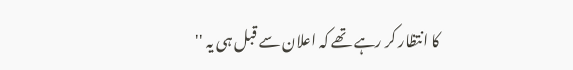کا انتظار کر رہے تھے کہ اعلان سے قبل ہی یہ ''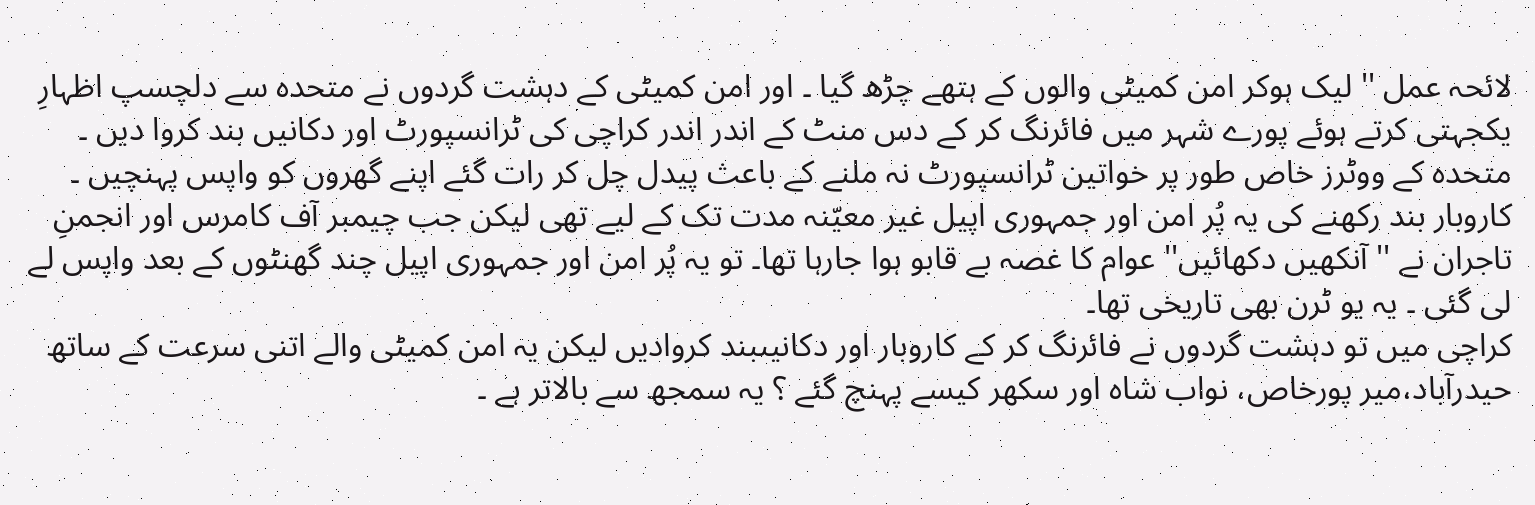لائحہ عمل '' لیک ہوکر امن کمیٹی والوں کے ہتھے چڑھ گیا ۔ اور امن کمیٹی کے دہشت گردوں نے متحدہ سے دلچسپ اظہارِ یکجہتی کرتے ہوئے پورے شہر میں فائرنگ کر کے دس منٹ کے اندر اندر کراچی کی ٹرانسپورٹ اور دکانیں بند کروا دیں ۔ متحدہ کے ووٹرز خاص طور پر خواتین ٹرانسپورٹ نہ ملنے کے باعث پیدل چل کر رات گئے اپنے گھروں کو واپس پہنچیں ۔ کاروبار بند رکھنے کی یہ پُر امن اور جمہوری اپیل غیر معیّنہ مدت تک کے لیے تھی لیکن جب چیمبر آف کامرس اور انجمنِ تاجران نے '' آنکھیں دکھائیں'' عوام کا غصہ بے قابو ہوا جارہا تھا۔ تو یہ پُر امن اور جمہوری اپیل چند گھنٹوں کے بعد واپس لے لی گئی ۔ یہ یو ٹرن بھی تاریخی تھا۔
کراچی میں تو دہشت گردوں نے فائرنگ کر کے کاروبار اور دکانیںبند کروادیں لیکن یہ امن کمیٹی والے اتنی سرعت کے ساتھ حیدرآباد،میر پورخاص، نواب شاہ اور سکھر کیسے پہنچ گئے ؟ یہ سمجھ سے بالاتر ہے ۔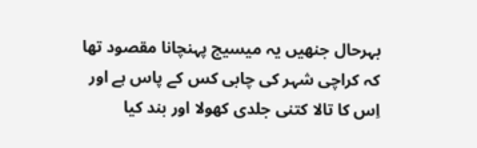بہرحال جنھیں یہ میسیج پہنچانا مقصود تھا کہ کراچی شہر کی چابی کس کے پاس ہے اور اِس کا تالا کتنی جلدی کھولا اور بند کیا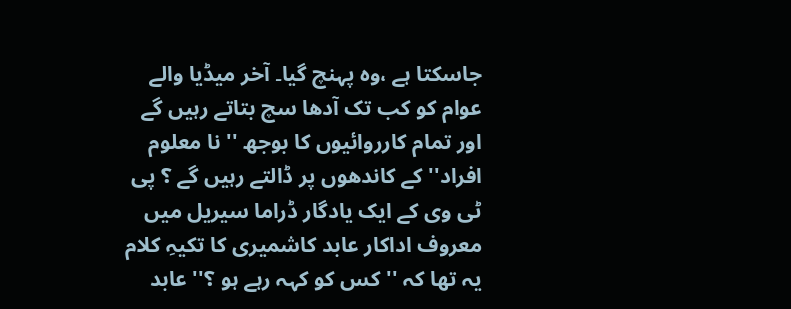جاسکتا ہے ،وہ پہنچ گیا۔ آخر میڈیا والے عوام کو کب تک آدھا سچ بتاتے رہیں گے اور تمام کارروائیوں کا بوجھ '' نا معلوم افراد'' کے کاندھوں پر ڈالتے رہیں گے ؟ پی ٹی وی کے ایک یادگار ڈراما سیریل میں معروف اداکار عابد کاشمیری کا تکیہِ کلام یہ تھا کہ '' کس کو کہہ رہے ہو ؟'' عابد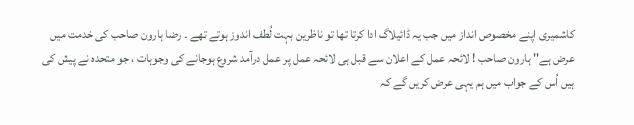کاشمیری اپنے مخصوص انداز میں جب یہ ڈائیلاگ ادا کرتا تھا تو ناظرین بہت لُطف اندوز ہوتے تھے ۔ رضا ہارون صاحب کی خدمت میں عرض ہے'' ہارون صاحب ! لائحہ عمل کے اعلان سے قبل ہی لائحہ عمل پر عمل درآمد شروع ہوجانے کی وجوہات ، جو متحدہ نے پیش کی ہیں اُس کے جواب میں ہم یہی عرض کریں گے کہ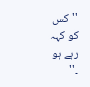''کس کو کہہ رہے ہو ۔''